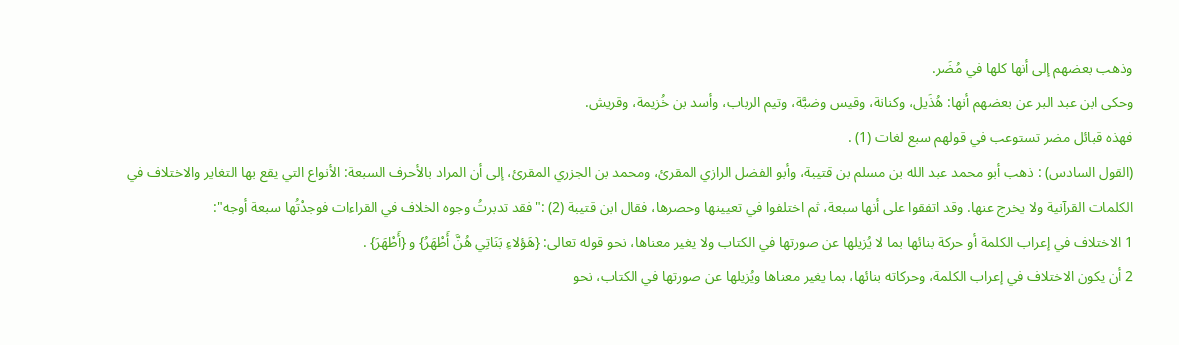وذهب بعضهم إلى أنها كلها في مُضَر.
وحكى ابن عبد البر عن بعضهم أنها: هُذَيل، وكنانة، وقيس وضبَّة، وتيم الرباب، وأسد بن خُزيمة، وقريش.
فهذه قبائل مضر تستوعب في قولهم سبع لغات (1) .
(القول السادس) : ذهب أبو محمد عبد الله بن مسلم بن قتيبة، وأبو الفضل الرازي المقرئ، ومحمد بن الجزري المقرئ، إلى أن المراد بالأحرف السبعة: الأنواع التي يقع بها التغاير والاختلاف في الكلمات القرآنية ولا يخرج عنها. وقد اتفقوا على أنها سبعة، ثم اختلفوا في تعيينها وحصرها، فقال ابن قتيبة (2) :"فقد تدبرتُ وجوه الخلاف في القراءات فوجدْتُها سبعة أوجه":
1 الاختلاف في إعراب الكلمة أو حركة بنائها بما لا يُزيلها عن صورتها في الكتاب ولا يغير معناها، نحو قوله تعالى: {هَؤلاءِ بَنَاتِي هُنَّ أَطْهَرُ} و {أَطْهَرَ} .
2 أن يكون الاختلاف في إعراب الكلمة، وحركاته بنائها، بما يغير معناها ويُزيلها عن صورتها في الكتاب، نحو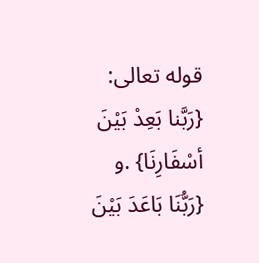قوله تعالى: {رَبَّنا بَعِدْ بَيْنَ أسْفَارِنَا} .و {رَبُّنَا بَاعَدَ بَيْنَ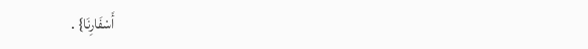أَسْفَارِنَا} .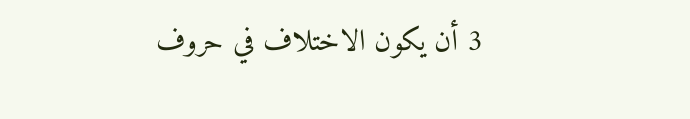3 أن يكون الاختلاف في حروف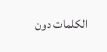الكلمات دون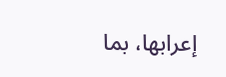إعرابها، بما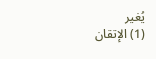يُغير
(1) الإتقان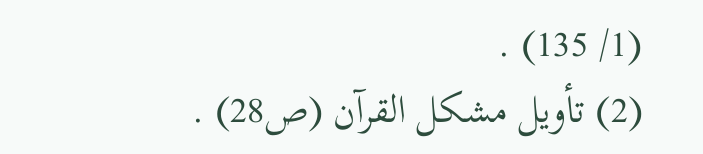(1/ 135) .
(2) تأويل مشكل القرآن (ص28) .